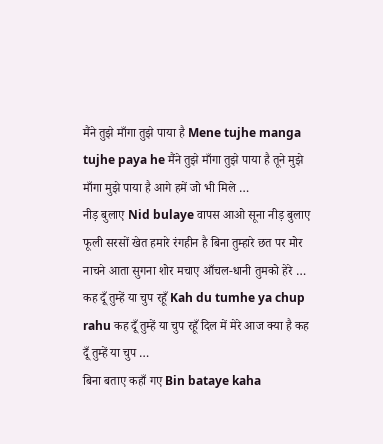मैंने तुझे माँगा तुझे पाया है Mene tujhe manga tujhe paya he मैंने तुझे माँगा तुझे पाया है तूने मुझे माँगा मुझे पाया है आगे हमें जो भी मिले …
नीड़ बुलाए Nid bulaye वापस आओ सूना नीड़ बुलाए फूली सरसों खेत हमारे रंगहीन है बिना तुम्हारे छत पर मोर नाचने आता सुगना शोर मचाए आँचल-धानी तुमको हेरे …
कह दूँ तुम्हें या चुप रहूँ Kah du tumhe ya chup rahu कह दूँ तुम्हें या चुप रहूँ दिल में मेरे आज क्या है कह दूँ तुम्हें या चुप …
बिना बताए कहाँ गए Bin bataye kaha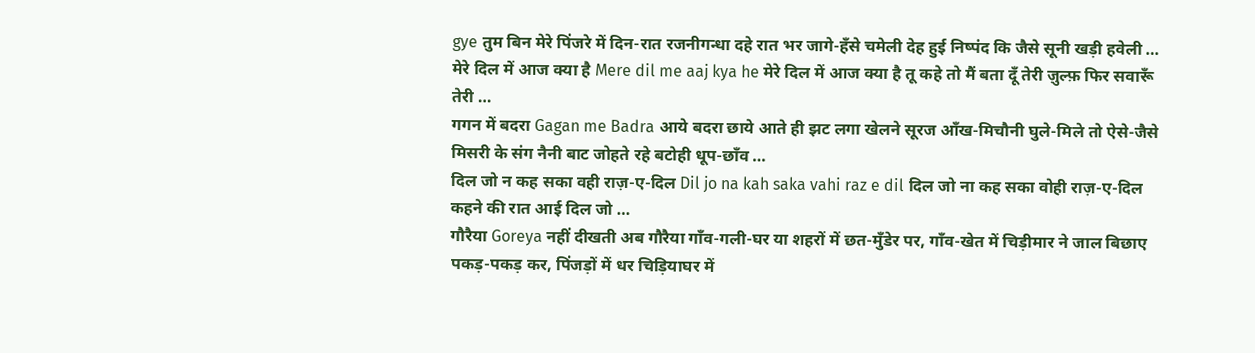gye तुम बिन मेरे पिंजरे में दिन-रात रजनीगन्धा दहे रात भर जागे-हँसे चमेली देह हुई निष्पंद कि जैसे सूनी खड़ी हवेली …
मेरे दिल में आज क्या है Mere dil me aaj kya he मेरे दिल में आज क्या है तू कहे तो मैं बता दूँ तेरी ज़ुल्फ़ फिर सवारूँ तेरी …
गगन में बदरा Gagan me Badra आये बदरा छाये आते ही झट लगा खेलने सूरज आँख-मिचौनी घुले-मिले तो ऐसे-जैसे मिसरी के संग नैनी बाट जोहते रहे बटोही धूप-छाँव …
दिल जो न कह सका वही राज़-ए-दिल Dil jo na kah saka vahi raz e dil दिल जो ना कह सका वोही राज़-ए-दिल कहने की रात आई दिल जो …
गौरैया Goreya नहीं दीखती अब गौरैया गाँव-गली-घर या शहरों में छत-मुँडेर पर, गाँव-खेत में चिड़ीमार ने जाल बिछाए पकड़-पकड़ कर, पिंजड़ों में धर चिड़ियाघर में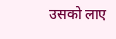उसको लाए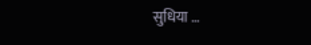सुधिया …